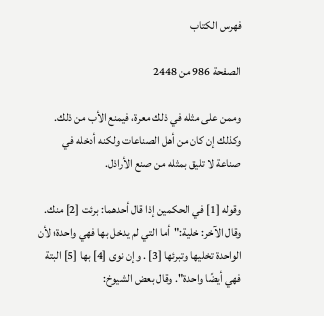فهرس الكتاب

الصفحة 986 من 2448

وممن على مثله في ذلك معرة، فيمنع الأب من ذلك. وكذلك إن كان من أهل الصناعات ولكنه أدخله في صناعة لا تليق بمثله من صنع الأراذل.

وقوله [1] في الحكمين إذا قال أحدهما: برئت [2] منك. وقال الآخر: خلية:"أما التي لم يدخل بها فهي واحدة؛ لأن الواحدة تخليها وتبرئها [3] . وإن نوى [4] بها [5] البتة فهي أيضًا واحدة". وقال بعض الشيوخ: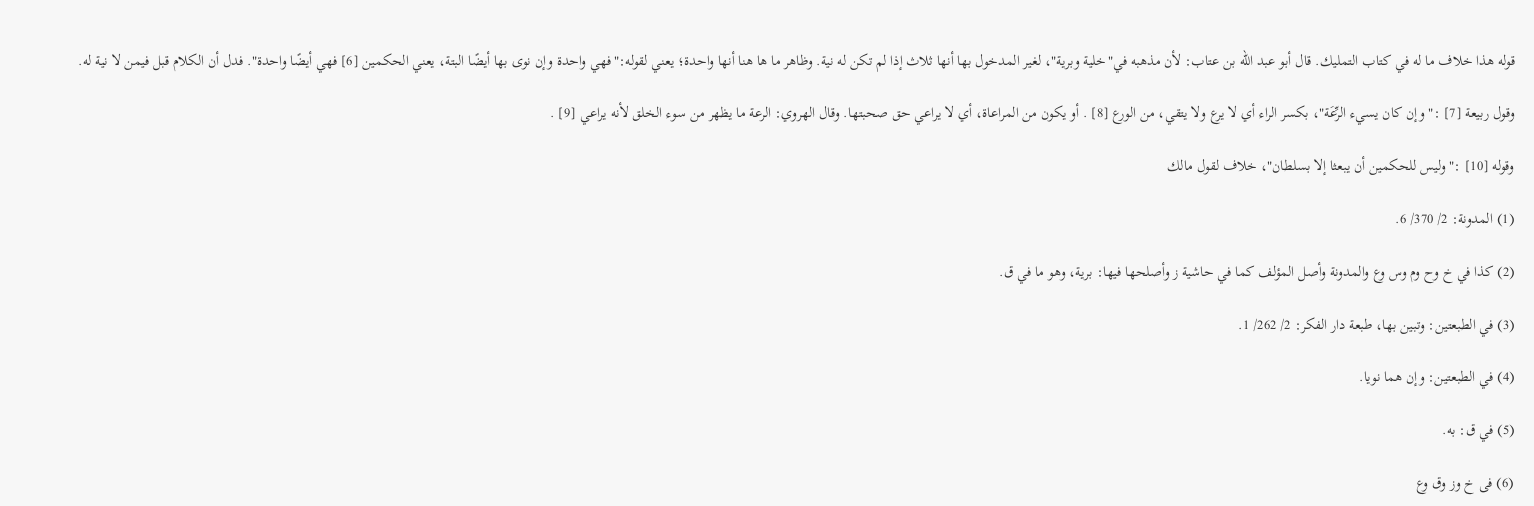قوله هذا خلاف ما له في كتاب التمليك. قال أبو عبد الله بن عتاب: لأن مذهبه في"خلية وبرية"، لغير المدخول بها أنها ثلاث إذا لم تكن له نية. وظاهر ما ها هنا أنها واحدة؛ يعني لقوله:"فهي واحدة وإن نوى بها أيضًا البتة، يعني الحكمين [6] فهي أيضًا واحدة". فدل أن الكلام قبل فيمن لا نية له.

وقول ربيعة [7] :"وإن كان يسيء الرِّعَة"، بكسر الراء أي لا يرع ولا يتقي، من الورع [8] . أو يكون من المراعاة، أي لا يراعي حق صحبتها. وقال الهروي: الرعة ما يظهر من سوء الخلق لأنه يراعي [9] .

وقوله [10] :"وليس للحكمين أن يبعثا إلا بسلطان"، خلاف لقول مالك

(1) المدونة: 2/ 370/ 6.

(2) كذا في خ وح وم وس وع والمدونة وأصل المؤلف كما في حاشية ز وأصلحها فيها: برية، وهو ما في ق.

(3) في الطبعتين: وتبين بها، طبعة دار الفكر: 2/ 262/ 1.

(4) في الطبعتين: وإن هما نويا.

(5) في ق: به.

(6) فى خ وز وق وع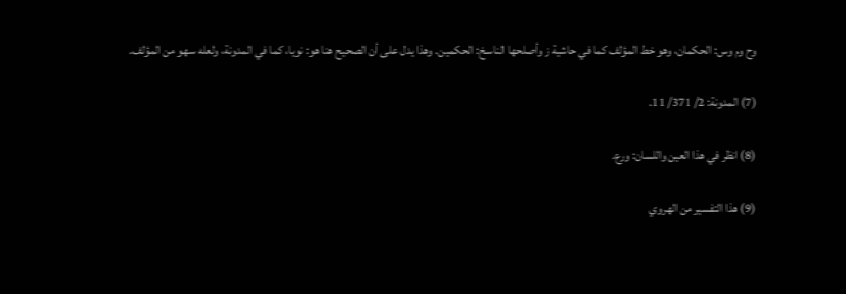وح وم وس: الحكمان، وهو خط المؤلف كما في حاشية ز وأصلحها الناسخ: الحكمين. وهذا يدل على أن الصحيح هنا هو: نويا، كما في المدونة، ولعله سهو من المؤلف.

(7) المدونة: 2/ 371/ 11.

(8) انظر في هذا العين واللسان: ورع.

(9) هذا التفسير من الهروي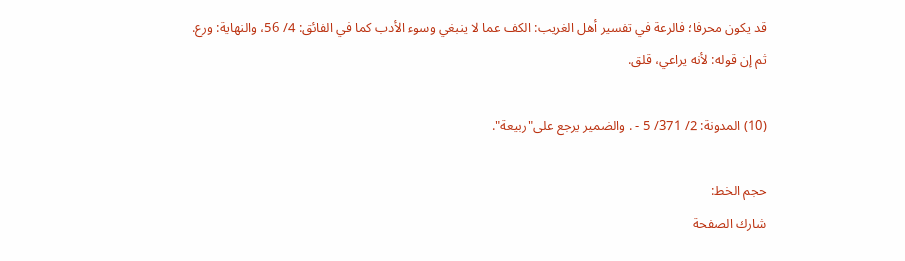قد يكون محرفا؛ فالرعة في تفسير أهل الغريب: الكف عما لا ينبغي وسوء الأدب كما في الفائق: 4/ 56، والنهاية: ورع. ثم إن قوله: لأنه يراعي، قلق.

(10) المدونة: 2/ 371/ 5 - . والضمير يرجع على"ربيعة".

حجم الخط:
شارك الصفحة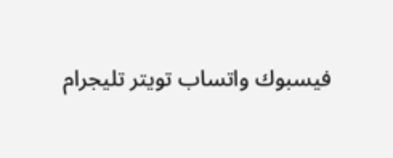فيسبوك واتساب تويتر تليجرام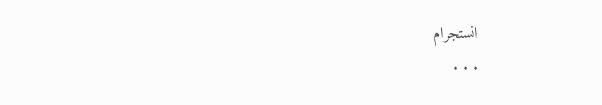انستجرام
. . .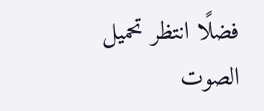فضلًا انتظر تحميل الصوت